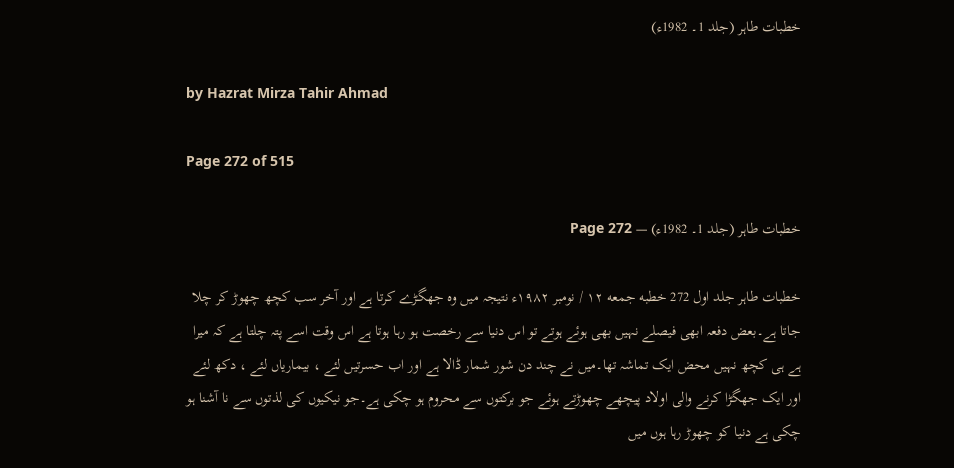خطبات طاہر (جلد 1۔ 1982ء)

by Hazrat Mirza Tahir Ahmad

Page 272 of 515

خطبات طاہر (جلد 1۔ 1982ء) — Page 272

خطبات طاہر جلد اول 272 خطبه جمعه ۱۲ / نومبر ۱۹۸۲ء نتیجہ میں وہ جھگڑے کرتا ہے اور آخر سب کچھ چھوڑ کر چلا جاتا ہے۔بعض دفعہ ابھی فیصلے نہیں بھی ہوئے ہوتے تو اس دنیا سے رخصت ہو رہا ہوتا ہے اس وقت اسے پتہ چلتا ہے کہ میرا ہے ہی کچھ نہیں محض ایک تماشہ تھا۔میں نے چند دن شور شمار ڈالا ہے اور اب حسرتیں لئے ، بیماریاں لئے ، دکھ لئے اور ایک جھگڑا کرنے والی اولاد پیچھے چھوڑتے ہوئے جو برکتوں سے محروم ہو چکی ہے۔جو نیکیوں کی لذتوں سے نا آشنا ہو چکی ہے دنیا کو چھوڑ رہا ہوں میں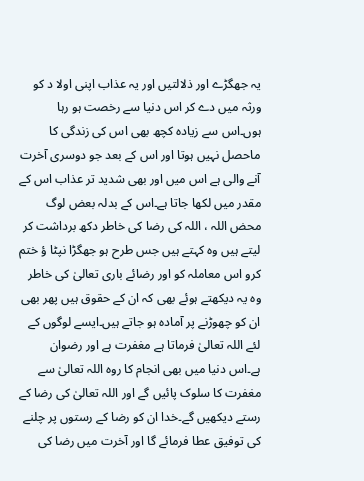یہ جھگڑے اور ذلالتیں اور یہ عذاب اپنی اولا د کو ورثہ میں دے کر اس دنیا سے رخصت ہو رہا ہوں۔اس سے زیادہ کچھ بھی اس کی زندگی کا ماحصل نہیں ہوتا اور اس کے بعد جو دوسری آخرت آنے والی ہے اس میں اور بھی شدید تر عذاب اس کے مقدر میں لکھا جاتا ہے۔اس کے بدلہ بعض لوگ محض اللہ ، اللہ کی رضا کی خاطر دکھ برداشت کر لیتے ہیں وہ کہتے ہیں جس طرح ہو جھگڑا نپٹا ؤ ختم کرو اس معاملہ کو اور رضائے باری تعالیٰ کی خاطر وہ یہ دیکھتے ہوئے بھی کہ ان کے حقوق ہیں پھر بھی ان کو چھوڑنے پر آمادہ ہو جاتے ہیں۔ایسے لوگوں کے لئے اللہ تعالیٰ فرماتا ہے مغفرت ہے اور رضوان ہے۔اس دنیا میں بھی انجام کا روہ اللہ تعالیٰ سے مغفرت کا سلوک پائیں گے اور اللہ تعالیٰ کی رضا کے رستے دیکھیں گے۔خدا ان کو رضا کے رستوں پر چلنے کی توفیق عطا فرمائے گا اور آخرت میں رضا کی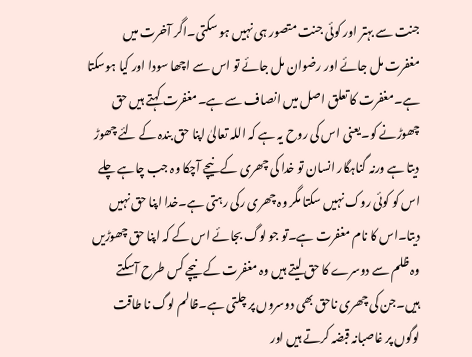جنت سے بہتر اور کوئی جنت متصور ہی نہیں ہو سکتی۔اگر آخرت میں مغفرت مل جائے اور رضوان مل جائے تو اس سے اچھا سودا اور کیا ہوسکتا ہے۔مغفرت کا تعلق اصل میں انصاف سے ہے۔مغفرت کہتے ہیں حق چھوڑنے کو۔یعنی اس کی روح یہ ہے کہ اللہ تعالیٰ اپنا حق بندہ کے لئے چھوڑ دیتا ہے ورنہ گناہگار انسان تو خدا کی چھری کے نیچے آچکا وہ جب چاہے چلے اس کو کوئی روک نہیں سکتا مگر وہ چھری رکی رہتی ہے۔خدا اپنا حق نہیں دیتا۔اس کا نام مغفرت ہے۔تو جو لوگ بجائے اس کے کہ اپنا حق چھوڑیں وہ ظلم سے دوسرے کا حق لیتے ہیں وہ مغفرت کے نیچے کس طرح آسکتے ہیں۔جن کی چھری ناحق بھی دوسروں پر چلتی ہے۔ظالم لوگ نا طاقت لوگوں پر غاصبانہ قبضہ کرتے ہیں اور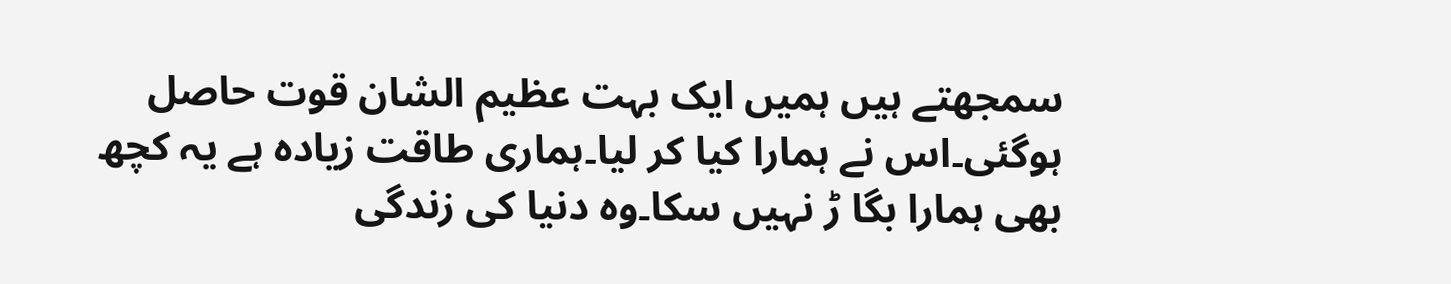سمجھتے ہیں ہمیں ایک بہت عظیم الشان قوت حاصل ہوگئی۔اس نے ہمارا کیا کر لیا۔ہماری طاقت زیادہ ہے یہ کچھ بھی ہمارا بگا ڑ نہیں سکا۔وہ دنیا کی زندگی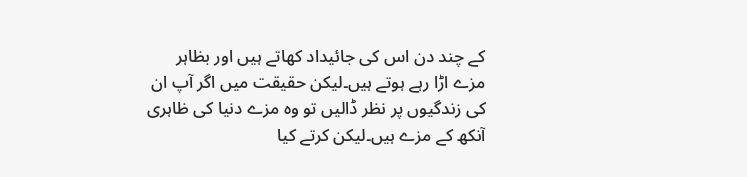کے چند دن اس کی جائیداد کھاتے ہیں اور بظاہر مزے اڑا رہے ہوتے ہیں۔لیکن حقیقت میں اگر آپ ان کی زندگیوں پر نظر ڈالیں تو وہ مزے دنیا کی ظاہری آنکھ کے مزے ہیں۔لیکن کرتے کیا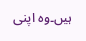ہیں۔وہ اپنی